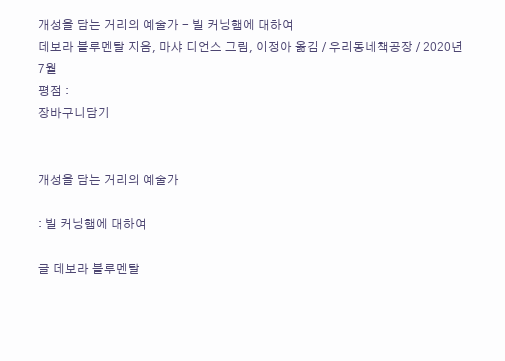개성을 담는 거리의 예술가 - 빌 커닝햄에 대하여
데보라 블루멘탈 지음, 마샤 디언스 그림, 이정아 옮김 / 우리동네책공장 / 2020년 7월
평점 :
장바구니담기


개성을 담는 거리의 예술가

: 빌 커닝햄에 대하여

글 데보라 블루멘탈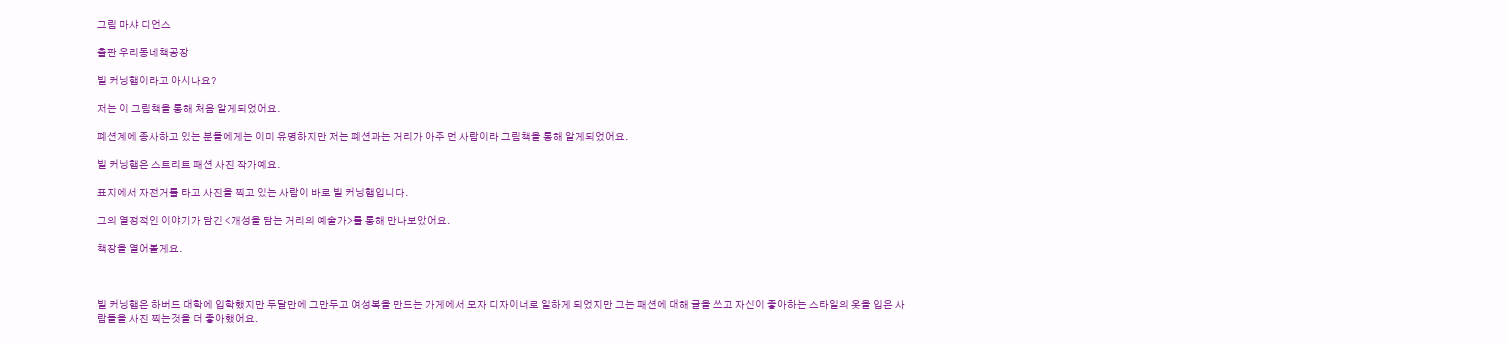그림 마샤 디언스

출판 우리동네책공장

빌 커닝햄이라고 아시나요?

저는 이 그림책을 통해 처음 알게되었어요.

폐션계에 종사하고 있는 분들에게는 이미 유명하지만 저는 폐션과는 거리가 아주 먼 사람이라 그림책을 통해 알게되었어요.

빌 커닝햄은 스트리트 패션 사진 작가예요.

표지에서 자전거를 타고 사진을 찍고 있는 사람이 바로 빌 커닝햄입니다.

그의 열정적인 이야기가 담긴 <개성을 담는 거리의 예술가>를 통해 만나보았어요.

책장을 열어볼게요.



빌 커닝햄은 하버드 대학에 입학했지만 두달만에 그만두고 여성복을 만드는 가게에서 모자 디자이너로 일하게 되었지만 그는 패션에 대해 글을 쓰고 자신이 좋아하는 스타일의 옷을 입은 사람들을 사진 찍는것을 더 좋아했어요.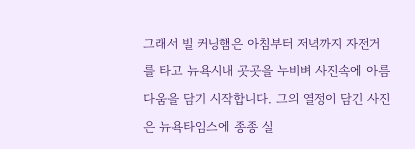그래서 빌 커닝햄은 아침부터 저녁까지 자전거를 타고 뉴욕시내 곳곳을 누비벼 사진속에 아름다움을 담기 시작합니다. 그의 열정이 담긴 사진은 뉴욕타임스에 종종 실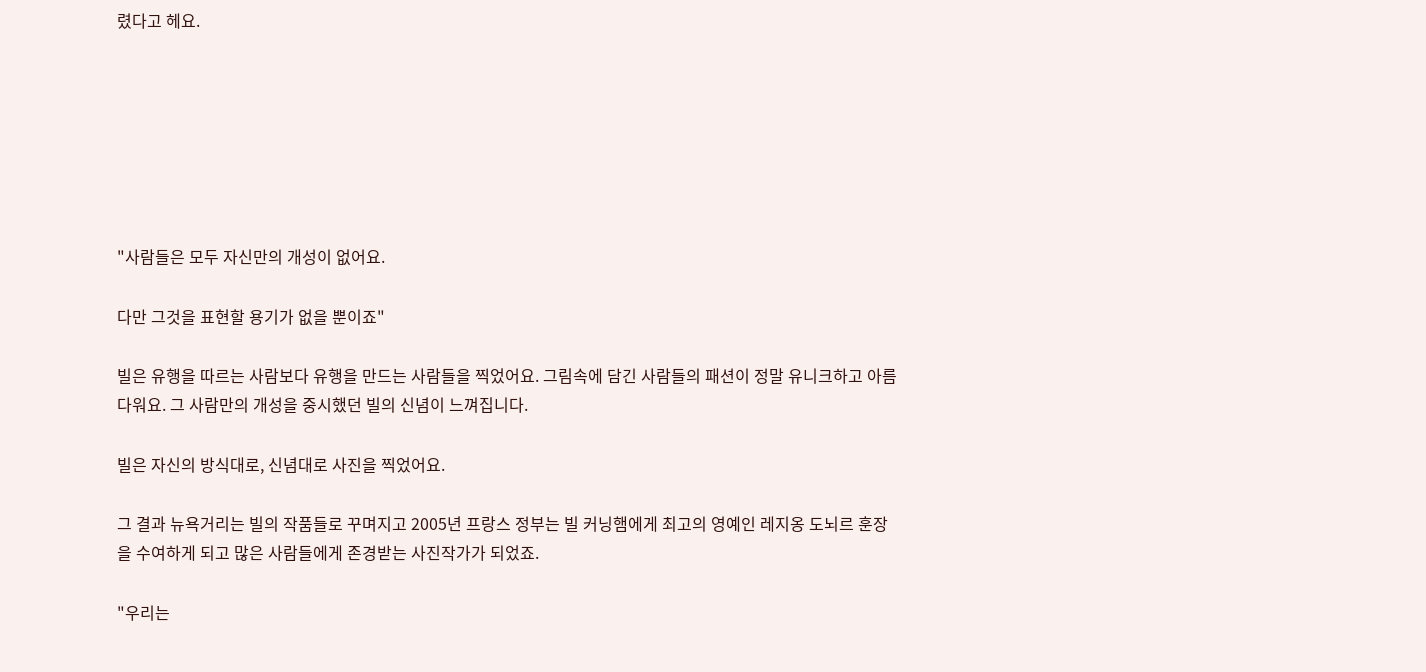렸다고 헤요.







"사람들은 모두 자신만의 개성이 없어요.

다만 그것을 표현할 용기가 없을 뿐이죠"

빌은 유행을 따르는 사람보다 유행을 만드는 사람들을 찍었어요. 그림속에 담긴 사람들의 패션이 정말 유니크하고 아름다워요. 그 사람만의 개성을 중시했던 빌의 신념이 느껴집니다.

빌은 자신의 방식대로, 신념대로 사진을 찍었어요.

그 결과 뉴욕거리는 빌의 작품들로 꾸며지고 2005년 프랑스 정부는 빌 커닝햄에게 최고의 영예인 레지옹 도뇌르 훈장을 수여하게 되고 많은 사람들에게 존경받는 사진작가가 되었죠.

"우리는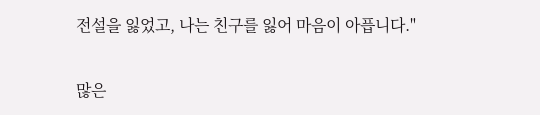전설을 잃었고, 나는 친구를 잃어 마음이 아픕니다."

많은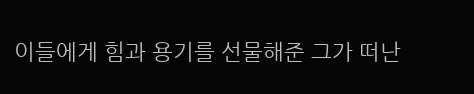이들에게 힘과 용기를 선물해준 그가 떠난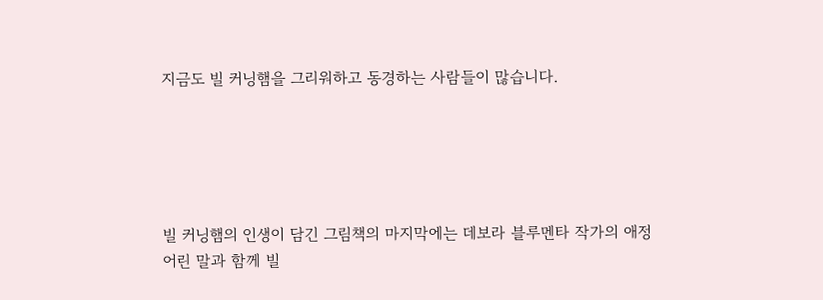지금도 빌 커닝햄을 그리워하고 동경하는 사람들이 많습니다.





빌 커닝햄의 인생이 담긴 그림책의 마지막에는 데보라 블루멘타 작가의 애정어린 말과 함께 빌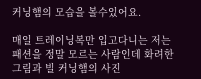커닝햄의 모습을 볼수있어요.

매일 트레이닝복만 입고다니는 저는 패션을 정말 모르는 사람인데 화려한 그림과 빌 커닝햄의 사진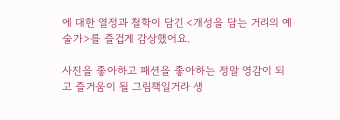에 대한 열정과 철학이 담긴 <개성을 담는 거리의 예술가>를 즐겁게 감상했어요.

사진을 좋아하고 패션을 좋아하는 정말 영감이 되고 즐거움이 될 그림책일거라 생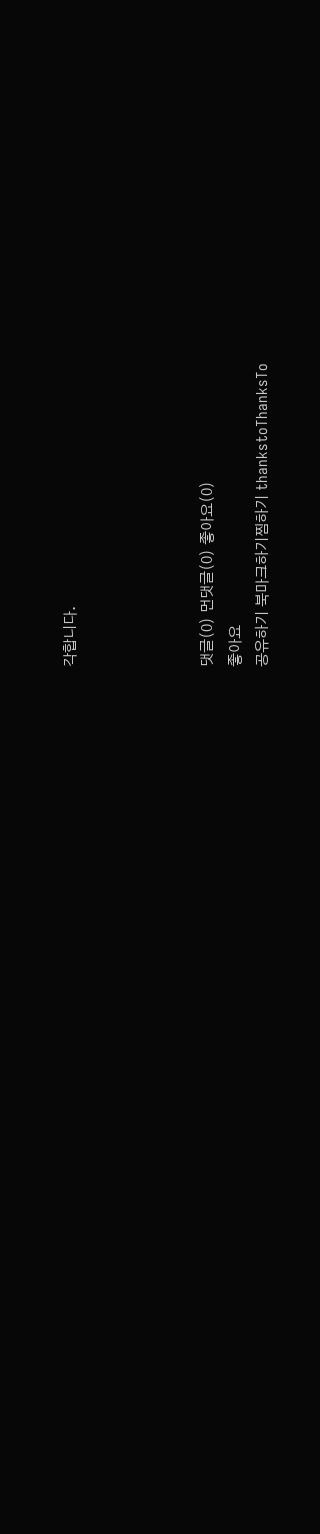각합니다.




댓글(0) 먼댓글(0) 좋아요(0)
좋아요
공유하기 북마크하기찜하기 thankstoThanksTo